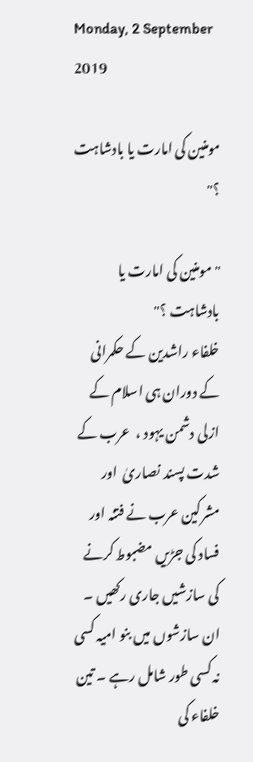Monday, 2 September 2019

مومنین کی امارت یا بادشاہت ؟"

" مومنین کی امارت یا بادشاہت ؟"
خلفاء راشدین کے حکمرانی کے دوران ہی اسلام کے ازلی دشمن یہود ،  عرب کے شدت پسند نصاریٰ  اور مشرکین عرب نے فتنہ اور فساد کی جڑیں مضبوط کرنے کی سازشیں جاری رکھیں ۔ ان سازشوں میں بنو امیہ کسی نہ کسی طور شامل رہے ۔ تین خلفاء کی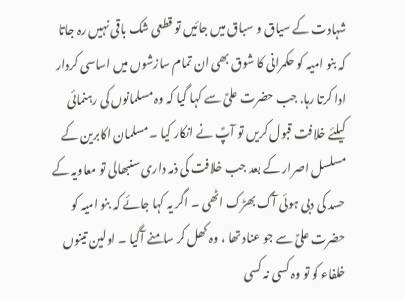شہادت کے سیاق و سباق میں جائیں تو قطعی شک باقی نہیں رہ جاتا کہ بنو امیہ کو حکمرانی کا شوق بھی ان تمام سازشوں میں اساسی کردار ادا کرتا رہا. جب حضرت علیؑ سے کہا گیا کہ وہ مسلمانوں کی رہنمائی کیلئے خلافت قبول کریں تو آپؑ نے انکار کیا ۔ مسلمان اکابرین کے مسلسل اصرار کے بعد جب خلافت کی ذمہ داری سنبھالی تو معاویہ کے حسد کی دبی ہوئی آگ بھڑک اٹھی ۔ اگر یہ کہا جائے کہ بنو امیہ کو حضرت علیؑ سے جو عناد تھا ، وہ کھل کر سامنے آگیا ۔ اولین تینوں خلفاء کو تو وہ کسی نہ کسی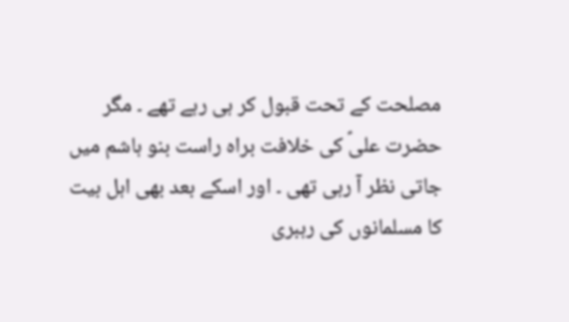مصلحت کے تحت قبول کر ہی رہے تھے ۔ مگر حضرت علیؑ کی خلافت براہ راست بنو ہاشم میں جاتی نظر آ رہی تھی ۔ اور اسکے بعد بھی اہل بیت کا مسلمانوں کی رہبری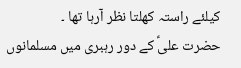کیلئے راستہ کھلتا نظر آرہا تھا ۔
حضرت علیؑ کے دور رہبری میں مسلمانوں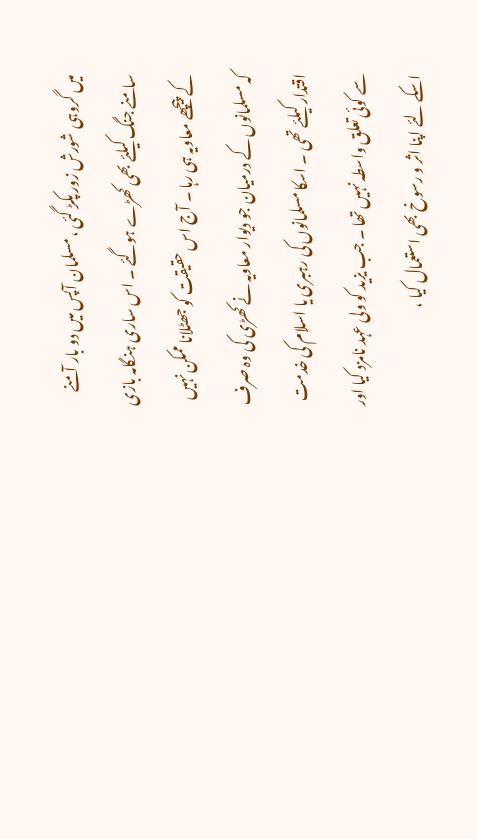میں گروہی شورش زور پکڑ گئی ، مسلمان آپس میں دو بار آمنے سامنے جنگ کیلئے بھی کھڑے ہوگئے ۔ اس ساری ہنگامہ بازی کے پیچھے معاویہ ہی رہا ۔ آج اس حقیقت کو جھٹلانا ممکن نہیں کہ مسلمانوں کے درمیان جو دیوار معاویہ نے کھڑی کی وہ صرف اقتدار کیلئے تھی ۔ اسکا مسلمانوں کی رہبری یا اسلام کی خدمت سے کوئی تعلق واسطہ نہیں تھا ۔ جب یزید کو ولی عہد نامزد کیا اور اسکے لئے اپنا اثر و رسوخ بھی استعمال کیا ،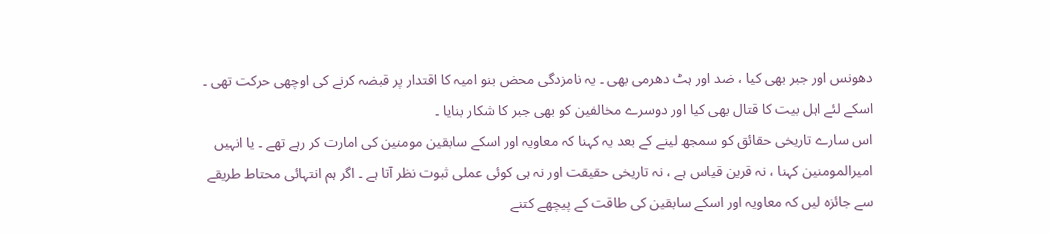دھونس اور جبر بھی کیا ، ضد اور ہٹ دھرمی بھی ۔ یہ نامزدگی محض بنو امیہ کا اقتدار پر قبضہ کرنے کی اوچھی حرکت تھی ۔ اسکے لئے اہل بیت کا قتال بھی کیا اور دوسرے مخالفین کو بھی جبر کا شکار بنایا ۔
اس سارے تاریخی حقائق کو سمجھ لینے کے بعد یہ کہنا کہ معاویہ اور اسکے سابقین مومنین کی امارت کر رہے تھے ۔ یا انہیں امیرالمومنین کہنا ، نہ قرین قیاس ہے ، نہ تاریخی حقیقت اور نہ ہی کوئی عملی ثبوت نظر آتا ہے ۔ اگر ہم انتہائی محتاط طریقے سے جائزہ لیں کہ معاویہ اور اسکے سابقین کی طاقت کے پیچھے کتنے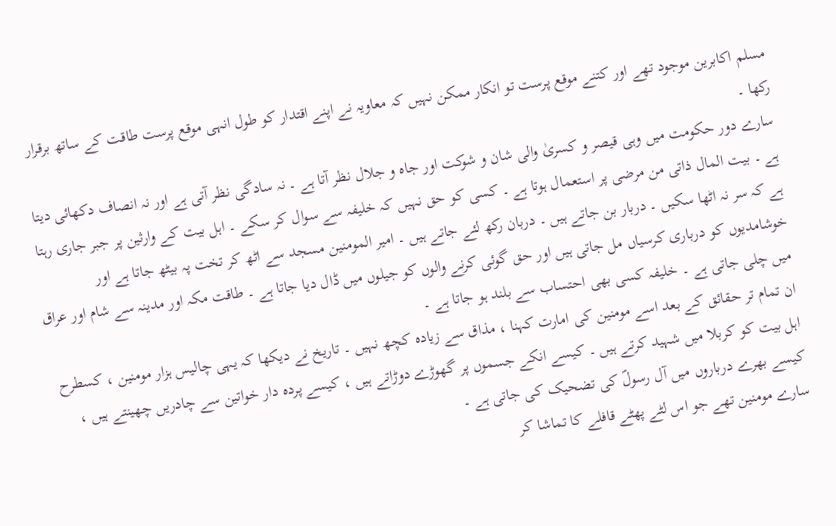مسلم اکابرین موجود تھے اور کتنے موقع پرست تو انکار ممکن نہیں کہ معاویہ نے اپنے اقتدار کو طول انہی موقع پرست طاقت کے ساتھ برقرار رکھا ۔
سارے دور حکومت میں وہی قیصر و کسریٰ والی شان و شوکت اور جاہ و جلال نظر آتا ہے ۔ نہ سادگی نظر آتی ہے اور نہ انصاف دکھائی دیتا ہے ۔ بیت المال ذاتی من مرضی پر استعمال ہوتا ہے ۔ کسی کو حق نہیں کہ خلیفہ سے سوال کر سکے ۔ اہل بیت کے وارثین پر جبر جاری رہتا ہے کہ سر نہ اٹھا سکیں ۔ دربار بن جاتے ہیں ۔ دربان رکھ لئے جاتے ہیں ۔ امیر المومنین مسجد سے اٹھ کر تخت پہ بیٹھ جاتا ہے اور خوشامدیوں کو درباری کرسیاں مل جاتی ہیں اور حق گوئی کرنے والوں کو جیلوں میں ڈال دیا جاتا ہے ۔ طاقت مکہ اور مدینہ سے شام اور عراق میں چلی جاتی ہے ۔ خلیفہ کسی بھی احتساب سے بلند ہو جاتا ہے ۔
ان تمام تر حقائق کے بعد اسے مومنین کی امارت کہنا ، مذاق سے زیادہ کچھ نہیں ۔ تاریخ نے دیکھا کہ یہی چالیس ہزار مومنین ، کسطرح اہل بیت کو کربلا میں شہید کرتے ہیں ۔ کیسے انکے جسموں پر گھوڑے دوڑاتے ہیں ، کیسے پردہ دار خواتین سے چادریں چھینتے ہیں ، کیسے بھرے درباروں میں آل رسولؐ کی تضحیک کی جاتی ہے ۔
سارے مومنین تھے جو اس لٹے پھٹے قافلے کا تماشا کر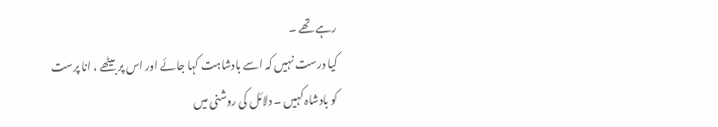رہے تھے ۔
کیا درست نہیں کہ اسے بادشاہت کہا جائے اور اس پر بیٹھے ، انا پرست کو بادشاہ کہیں ۔ دلائل کی روشنی میں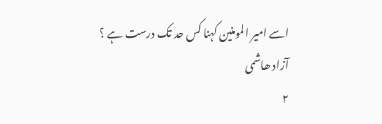اسے امیر المومنین کہنا کس حد تک درست ہے ؟
آزاد ھاشمی
٢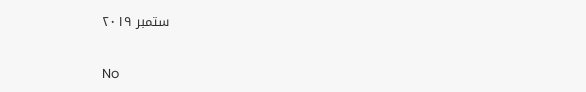ستمبر ٢٠١٩

No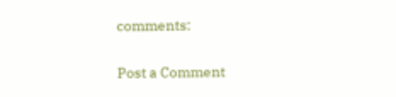comments:

Post a Comment